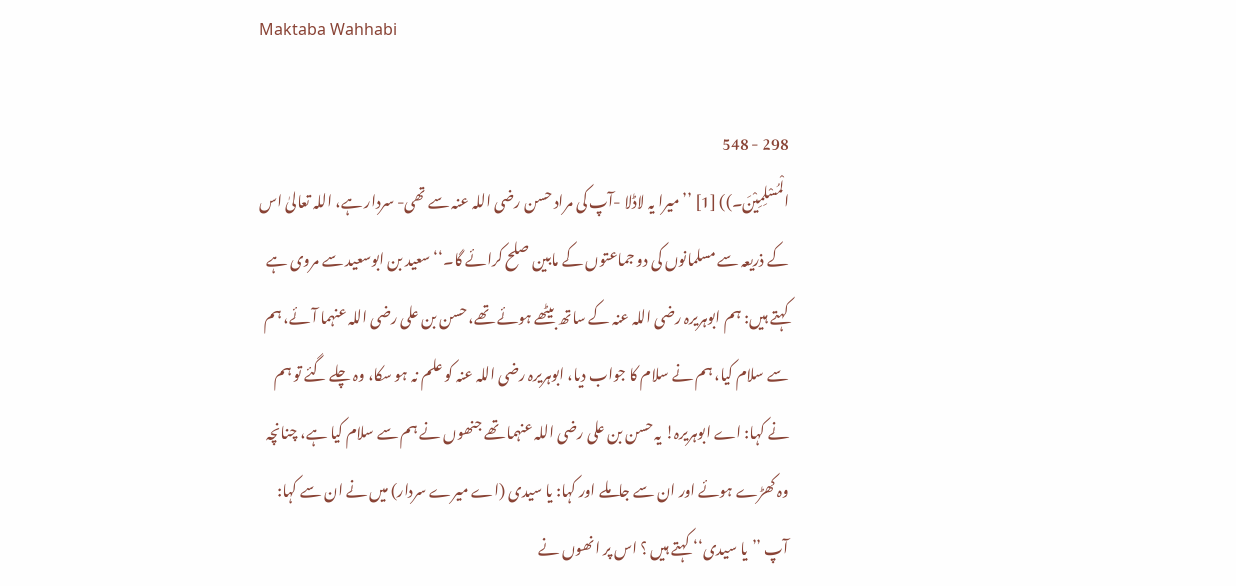Maktaba Wahhabi

298 - 548
الْمُسْلِمِیْنَ۔)) [1] ’’میرا یہ لاڈلا -آپ کی مراد حسن رضی اللہ عنہ سے تھی- سردار ہے، اللہ تعالیٰ اس کے ذریعہ سے مسلمانوں کی دو جماعتوں کے مابین صلح کرائے گا۔‘‘ سعید بن ابوسعید سے مروی ہے کہتے ہیں: ہم ابوہریرہ رضی اللہ عنہ کے ساتھ بیٹھے ہوئے تھے، حسن بن علی رضی اللہ عنہما آئے، ہم سے سلام کیا، ہم نے سلام کا جواب دیا، ابوہریرہ رضی اللہ عنہ کو علم نہ ہو سکا، وہ چلے گئے تو ہم نے کہا: اے ابوہریرہ! یہ حسن بن علی رضی اللہ عنہما تھے جنھوں نے ہم سے سلام کیا ہے، چنانچہ وہ کھڑے ہوئے اور ان سے جاملے اور کہا: یا سیدی (اے میرے سردار) میں نے ان سے کہا: آپ ’’یا سیدی‘‘ کہتے ہیں ؟ اس پر انھوں نے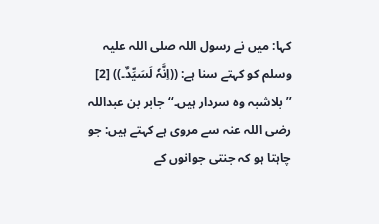کہا: میں نے رسول اللہ صلی اللہ علیہ وسلم کو کہتے سنا ہے: ((اِنَّہٗ لَسَیِّدٌ۔)) [2] ’’بلاشبہ وہ سردار ہیں۔‘‘ جابر بن عبداللہ رضی اللہ عنہ سے مروی ہے کہتے ہیں: جو چاہتا ہو کہ جنتی جوانوں کے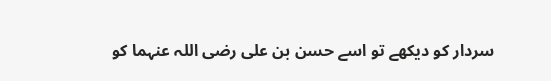سردار کو دیکھے تو اسے حسن بن علی رضی اللہ عنہما کو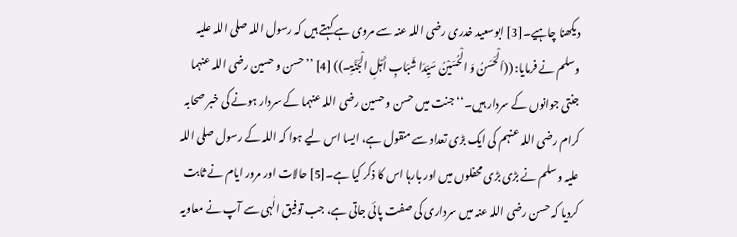دیکھنا چاہیے۔[3] ابوسعید خدری رضی اللہ عنہ سے مروی ہے کہتے ہیں کہ رسول اللہ صلی اللہ علیہ وسلم نے فرمایا: ((اَلْحَسَنُ وَ الْحُسَیْنُ سَیِّدَا شَبَابِ أَہْلِ الْجَنَّۃِ۔)) [4] ’’حسن و حسین رضی اللہ عنہما جنتی جوانوں کے سردار ہیں۔‘‘ جنت میں حسن و حسین رضی اللہ عنہما کے سردار ہونے کی خبر صحابہ کرام رضی اللہ عنہم کی ایک بڑی تعداد سے منقول ہے، ایسا اس لیے ہوا کہ اللہ کے رسول صلی اللہ علیہ وسلم نے بڑی بڑی محفلوں میں اور بارہا اس کا ذکر کیا ہے۔[5] حالات اور مرور ایام نے ثابت کردیا کہ حسن رضی اللہ عنہ میں سرداری کی صفت پائی جاتی ہے، جب توفیق الٰہی سے آپ نے معاویہ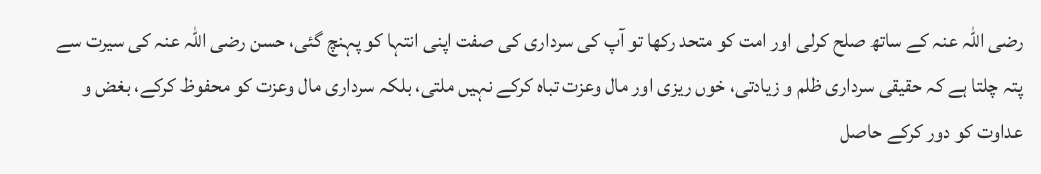رضی اللہ عنہ کے ساتھ صلح کرلی اور امت کو متحد رکھا تو آپ کی سرداری کی صفت اپنی انتہا کو پہنچ گئی، حسن رضی اللہ عنہ کی سیرت سے پتہ چلتا ہے کہ حقیقی سرداری ظلم و زیادتی، خوں ریزی اور مال وعزت تباہ کرکے نہیں ملتی، بلکہ سرداری مال وعزت کو محفوظ کرکے، بغض و عداوت کو دور کرکے حاصل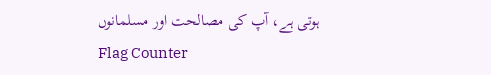ہوتی ہے، آپ کی مصالحت اور مسلمانوں
Flag Counter